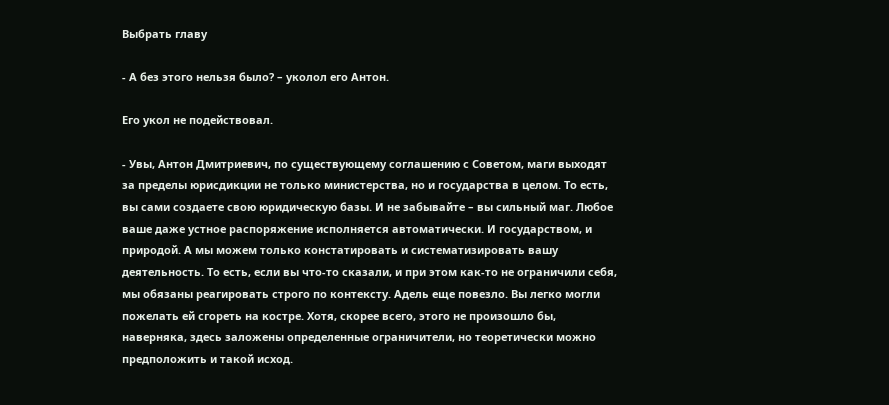Выбрать главу

- А без этого нельзя было? – уколол его Антон.

Его укол не подействовал.

- Увы, Антон Дмитриевич, по существующему соглашению с Советом, маги выходят за пределы юрисдикции не только министерства, но и государства в целом. То есть, вы сами создаете свою юридическую базы. И не забывайте – вы сильный маг. Любое ваше даже устное распоряжение исполняется автоматически. И государством, и природой. А мы можем только констатировать и систематизировать вашу деятельность. То есть, если вы что-то сказали, и при этом как-то не ограничили себя, мы обязаны реагировать строго по контексту. Адель еще повезло. Вы легко могли пожелать ей сгореть на костре. Хотя, скорее всего, этого не произошло бы, наверняка, здесь заложены определенные ограничители, но теоретически можно предположить и такой исход.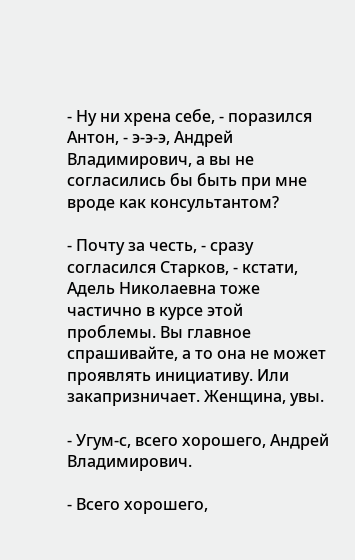- Ну ни хрена себе, - поразился Антон, - э-э-э, Андрей Владимирович, а вы не согласились бы быть при мне вроде как консультантом?

- Почту за честь, - сразу согласился Старков, - кстати, Адель Николаевна тоже частично в курсе этой проблемы. Вы главное спрашивайте, а то она не может проявлять инициативу. Или закапризничает. Женщина, увы.

- Угум-с, всего хорошего, Андрей Владимирович.

- Всего хорошего,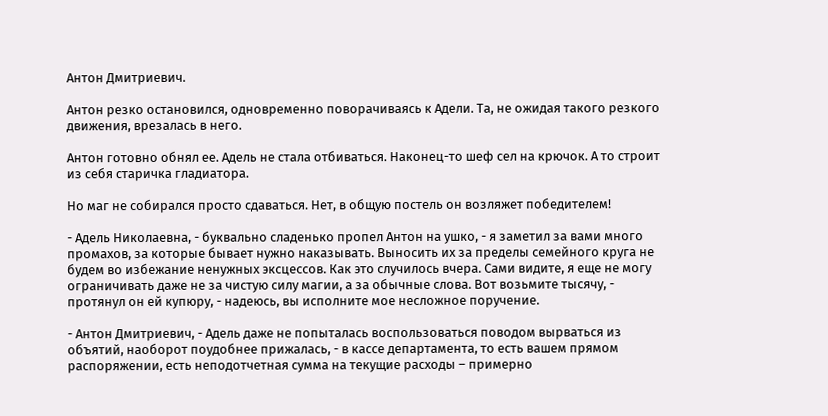Антон Дмитриевич.

Антон резко остановился, одновременно поворачиваясь к Адели. Та, не ожидая такого резкого движения, врезалась в него.

Антон готовно обнял ее. Адель не стала отбиваться. Наконец-то шеф сел на крючок. А то строит из себя старичка гладиатора.

Но маг не собирался просто сдаваться. Нет, в общую постель он возляжет победителем!

- Адель Николаевна, - буквально сладенько пропел Антон на ушко, - я заметил за вами много промахов, за которые бывает нужно наказывать. Выносить их за пределы семейного круга не будем во избежание ненужных эксцессов. Как это случилось вчера. Сами видите, я еще не могу ограничивать даже не за чистую силу магии, а за обычные слова. Вот возьмите тысячу, - протянул он ей купюру, - надеюсь, вы исполните мое несложное поручение.

- Антон Дмитриевич, - Адель даже не попыталась воспользоваться поводом вырваться из объятий, наоборот поудобнее прижалась, - в кассе департамента, то есть вашем прямом распоряжении, есть неподотчетная сумма на текущие расходы – примерно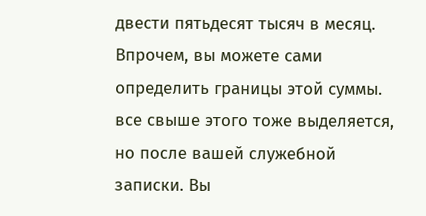двести пятьдесят тысяч в месяц. Впрочем, вы можете сами определить границы этой суммы. все свыше этого тоже выделяется, но после вашей служебной записки. Вы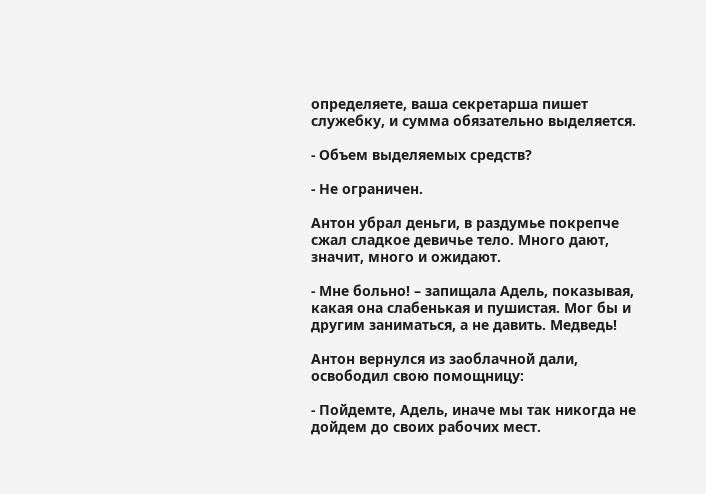определяете, ваша секретарша пишет служебку, и сумма обязательно выделяется.

- Объем выделяемых средств?

- Не ограничен.

Антон убрал деньги, в раздумье покрепче сжал сладкое девичье тело. Много дают, значит, много и ожидают.

- Мне больно! – запищала Адель, показывая, какая она слабенькая и пушистая. Мог бы и другим заниматься, а не давить. Медведь!

Антон вернулся из заоблачной дали, освободил свою помощницу:

- Пойдемте, Адель, иначе мы так никогда не дойдем до своих рабочих мест.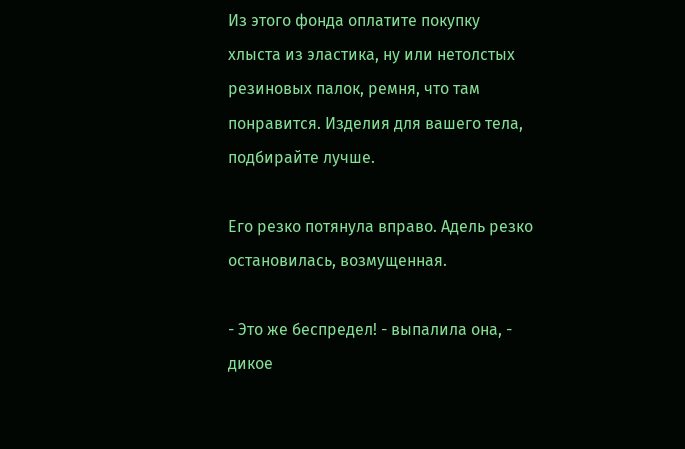Из этого фонда оплатите покупку хлыста из эластика, ну или нетолстых резиновых палок, ремня, что там понравится. Изделия для вашего тела, подбирайте лучше.

Его резко потянула вправо. Адель резко остановилась, возмущенная.

- Это же беспредел! - выпалила она, - дикое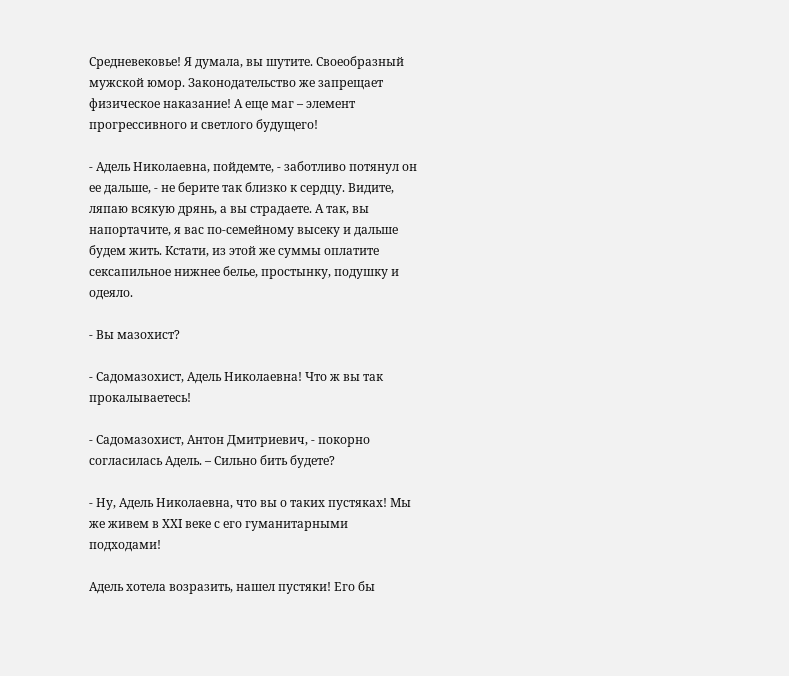Средневековье! Я думала, вы шутите. Своеобразный мужской юмор. Законодательство же запрещает физическое наказание! А еще маг – элемент прогрессивного и светлого будущего!

- Адель Николаевна, пойдемте, - заботливо потянул он ее дальше, - не берите так близко к сердцу. Видите, ляпаю всякую дрянь, а вы страдаете. А так, вы напортачите, я вас по-семейному высеку и дальше будем жить. Кстати, из этой же суммы оплатите сексапильное нижнее белье, простынку, подушку и одеяло.

- Вы мазохист?

- Садомазохист, Адель Николаевна! Что ж вы так прокалываетесь!

- Садомазохист, Антон Дмитриевич, - покорно согласилась Адель. – Сильно бить будете?

- Ну, Адель Николаевна, что вы о таких пустяках! Мы же живем в ХХI веке с его гуманитарными подходами!

Адель хотела возразить, нашел пустяки! Его бы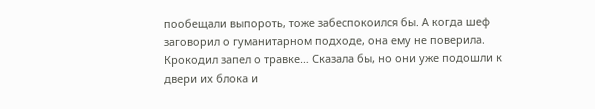пообещали выпороть, тоже забеспокоился бы. А когда шеф заговорил о гуманитарном подходе, она ему не поверила. Крокодил запел о травке… Сказала бы, но они уже подошли к двери их блока и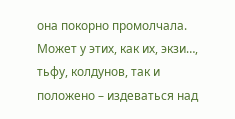она покорно промолчала. Может у этих, как их, экзи…, тьфу, колдунов, так и положено – издеваться над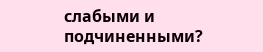слабыми и подчиненными?